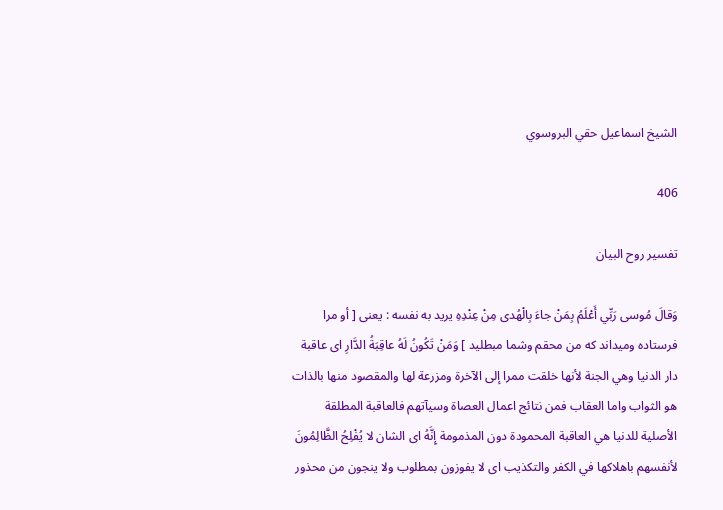الشيخ اسماعيل حقي البروسوي

406

تفسير روح البيان

وَقالَ مُوسى رَبِّي أَعْلَمُ بِمَنْ جاءَ بِالْهُدى مِنْ عِنْدِهِ يريد به نفسه : يعنى [ أو مرا فرستاده وميداند كه من محقم وشما مبطليد ] وَمَنْ تَكُونُ لَهُ عاقِبَةُ الدَّارِ اى عاقبة دار الدنيا وهي الجنة لأنها خلقت ممرا إلى الآخرة ومزرعة لها والمقصود منها بالذات هو الثواب واما العقاب فمن نتائج اعمال العصاة وسيآتهم فالعاقبة المطلقة الأصلية للدنيا هي العاقبة المحمودة دون المذمومة إِنَّهُ اى الشان لا يُفْلِحُ الظَّالِمُونَ لأنفسهم باهلاكها في الكفر والتكذيب اى لا يفوزون بمطلوب ولا ينجون من محذور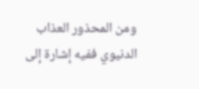ومن المحذور العذاب الدنيوي ففيه إشارة إلى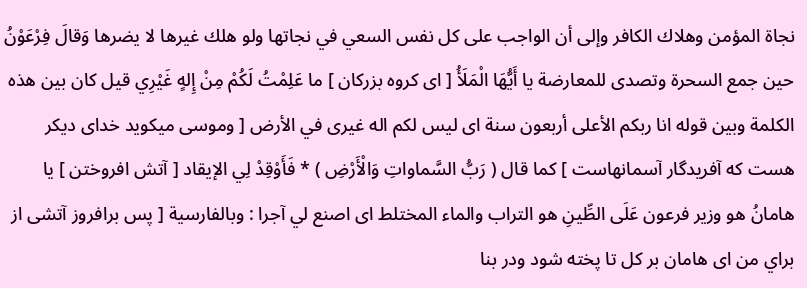نجاة المؤمن وهلاك الكافر وإلى أن الواجب على كل نفس السعي في نجاتها ولو هلك غيرها لا يضرها وَقالَ فِرْعَوْنُ حين جمع السحرة وتصدى للمعارضة يا أَيُّهَا الْمَلَأُ [ اى كروه بزركان ] ما عَلِمْتُ لَكُمْ مِنْ إِلهٍ غَيْرِي قيل كان بين هذه الكلمة وبين قوله انا ربكم الأعلى أربعون سنة اى ليس لكم اله غيرى في الأرض [ وموسى ميكويد خداى ديكر هست كه آفريدگار آسمانهاست ] كما قال ( رَبُّ السَّماواتِ وَالْأَرْضِ ) * فَأَوْقِدْ لِي الإيقاد [ آتش افروختن ] يا هامانُ هو وزير فرعون عَلَى الطِّينِ هو التراب والماء المختلط اى اصنع لي آجرا : وبالفارسية [ پس برافروز آتشى از براي من اى هامان بر كل تا پخته شود ودر بنا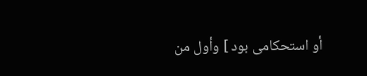أو استحكامى بود ] وأول من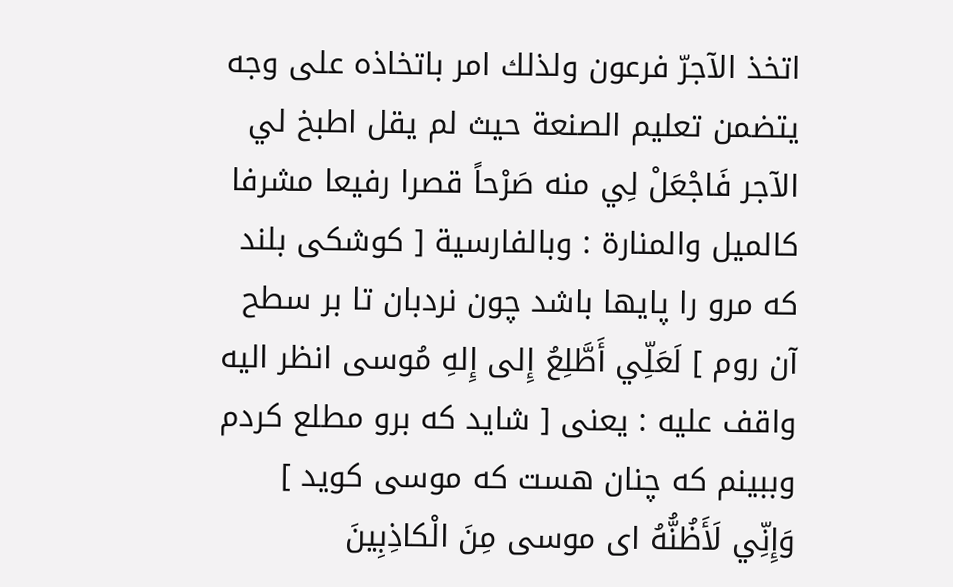اتخذ الآجرّ فرعون ولذلك امر باتخاذه على وجه يتضمن تعليم الصنعة حيث لم يقل اطبخ لي الآجر فَاجْعَلْ لِي منه صَرْحاً قصرا رفيعا مشرفا كالميل والمنارة : وبالفارسية [ كوشكى بلند كه مرو را پايها باشد چون نردبان تا بر سطح آن روم ] لَعَلِّي أَطَّلِعُ إِلى إِلهِ مُوسى انظر اليه واقف عليه : يعنى [ شايد كه برو مطلع كردم وببينم كه چنان هست كه موسى كويد ] وَإِنِّي لَأَظُنُّهُ اى موسى مِنَ الْكاذِبِينَ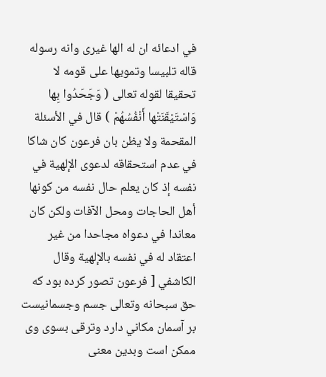في ادعائه ان له الها غيرى وانه رسوله قاله تلبيسا وتمويها على قومه لا تحقيقا لقوله تعالى ( وَجَحَدُوا بِها وَاسْتَيْقَنَتْها أَنْفُسُهُمْ ) قال في الأسئلة المقحمة ولا يظن بان فرعون كان شاكا في عدم استحقاقه لدعوى الإلهية في نفسه إذ كان يعلم حال نفسه من كونها أهل الحاجات ومحل الآفات ولكن كان معاندا في دعواه مجاحدا من غير اعتقاد له في نفسه بالإلهية وقال الكاشفي [ فرعون تصور كرده بود كه حق سبحانه وتعالى جسم وجسمانيست بر آسمان مكاني دارد وترقى بسوى وى ممكن است وبدين معنى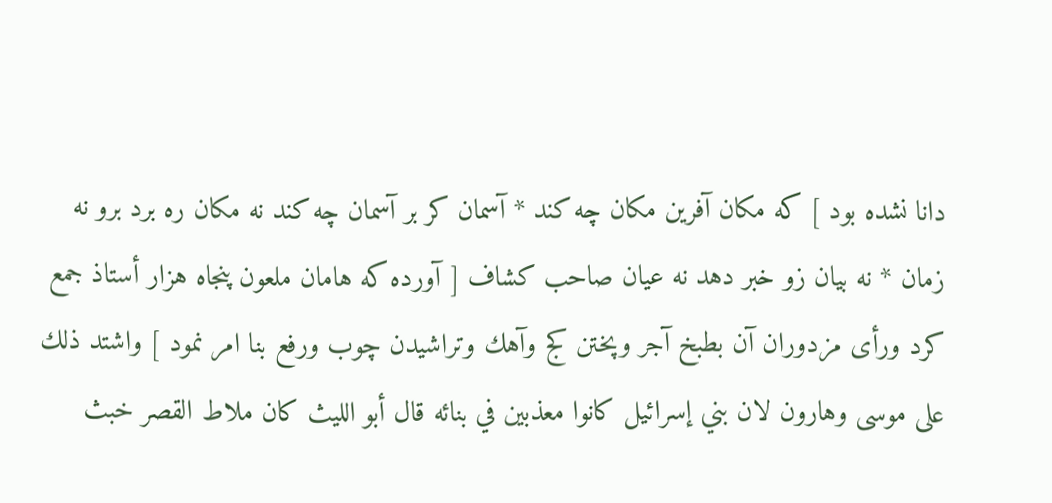دانا نشده بود ] كه مكان آفرين مكان چه كند * آسمان كر بر آسمان چه كند نه مكان ره برد برو نه زمان * نه بيان زو خبر دهد نه عيان صاحب كشاف [ آورده كه هامان ملعون پنجاه هزار أستاذ جمع كرد ورأى مزدوران آن بطبخ آجر وپختن كج وآهك وتراشيدن چوب ورفع بنا امر نمود ] واشتد ذلك على موسى وهارون لان بني إسرائيل كانوا معذبين في بنائه قال أبو الليث كان ملاط القصر خبث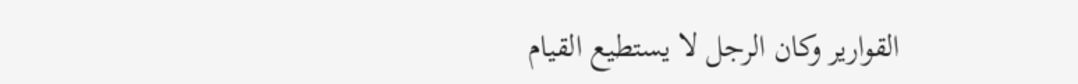القوارير وكان الرجل لا يستطيع القيام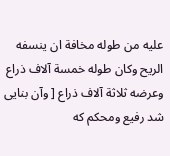عليه من طوله مخافة ان ينسفه الريح وكان طوله خمسة آلاف ذراع وعرضه ثلاثة آلاف ذراع [ وآن بنايى شد رفيع ومحكم كه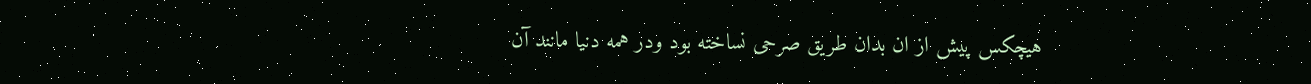هيچكس پيش از ان بدان طريق صرحى نساخته بود ودر همه دنيا مانند آن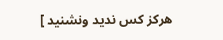هركز كس نديد ونشنيد ]